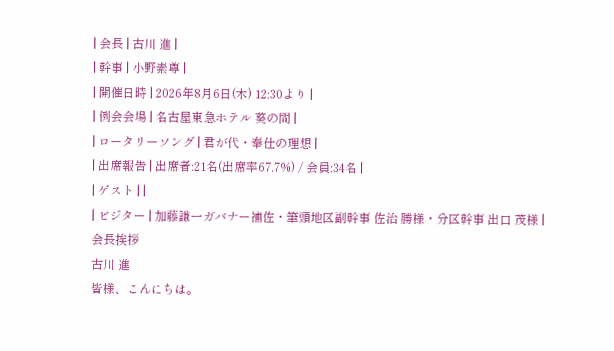| 会長 | 古川 進 |
| 幹事 | 小野素尊 |
| 開催日時 | 2026年8月6日(木) 12:30より |
| 例会会場 | 名古屋東急ホテル 葵の間 |
| ロータリーソング | 君が代・奉仕の理想 |
| 出席報告 | 出席者:21名(出席率67.7%) / 会員:34名 |
| ゲスト | |
| ビジター | 加藤謙一ガバナー補佐・筆頭地区副幹事 佐治 勝様・分区幹事 出口 茂様 |
会長挨拶
古川 進
皆様、こんにちは。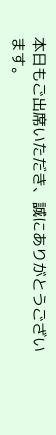本日もご出席いただき、誠にありがとうございます。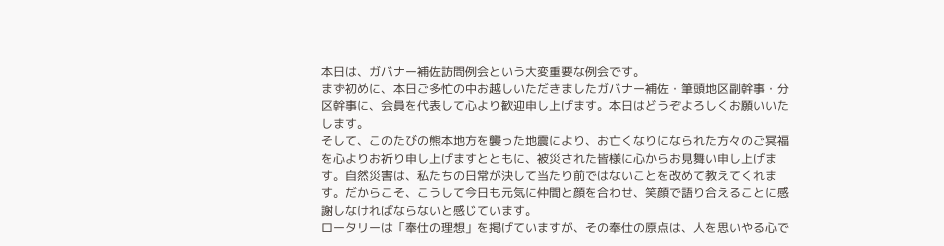本日は、ガバナー補佐訪問例会という大変重要な例会です。
まず初めに、本日ご多忙の中お越しいただきましたガバナー補佐・筆頭地区副幹事・分区幹事に、会員を代表して心より歓迎申し上げます。本日はどうぞよろしくお願いいたします。
そして、このたびの熊本地方を襲った地震により、お亡くなりになられた方々のご冥福を心よりお祈り申し上げますとともに、被災された皆様に心からお見舞い申し上げます。自然災害は、私たちの日常が決して当たり前ではないことを改めて教えてくれます。だからこそ、こうして今日も元気に仲間と顔を合わせ、笑顔で語り合えることに感謝しなければならないと感じています。
ロータリーは「奉仕の理想」を掲げていますが、その奉仕の原点は、人を思いやる心で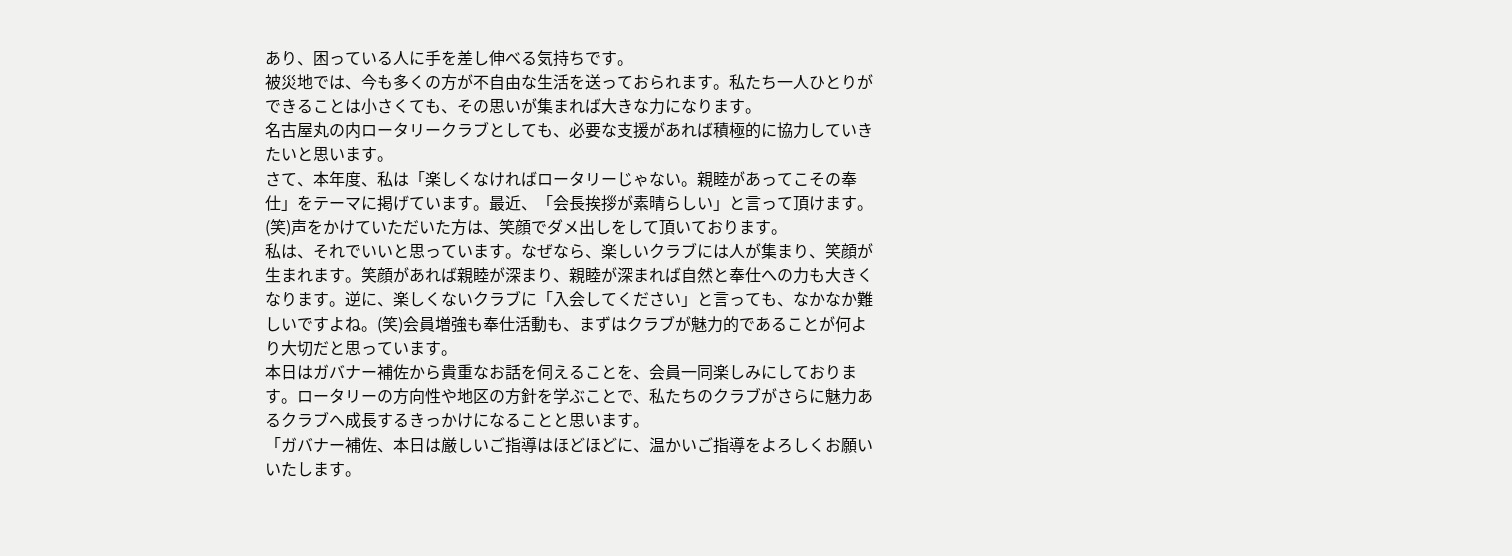あり、困っている人に手を差し伸べる気持ちです。
被災地では、今も多くの方が不自由な生活を送っておられます。私たち一人ひとりができることは小さくても、その思いが集まれば大きな力になります。
名古屋丸の内ロータリークラブとしても、必要な支援があれば積極的に協力していきたいと思います。
さて、本年度、私は「楽しくなければロータリーじゃない。親睦があってこその奉仕」をテーマに掲げています。最近、「会長挨拶が素晴らしい」と言って頂けます。(笑)声をかけていただいた方は、笑顔でダメ出しをして頂いております。
私は、それでいいと思っています。なぜなら、楽しいクラブには人が集まり、笑顔が生まれます。笑顔があれば親睦が深まり、親睦が深まれば自然と奉仕への力も大きくなります。逆に、楽しくないクラブに「入会してください」と言っても、なかなか難しいですよね。(笑)会員増強も奉仕活動も、まずはクラブが魅力的であることが何より大切だと思っています。
本日はガバナー補佐から貴重なお話を伺えることを、会員一同楽しみにしております。ロータリーの方向性や地区の方針を学ぶことで、私たちのクラブがさらに魅力あるクラブへ成長するきっかけになることと思います。
「ガバナー補佐、本日は厳しいご指導はほどほどに、温かいご指導をよろしくお願いいたします。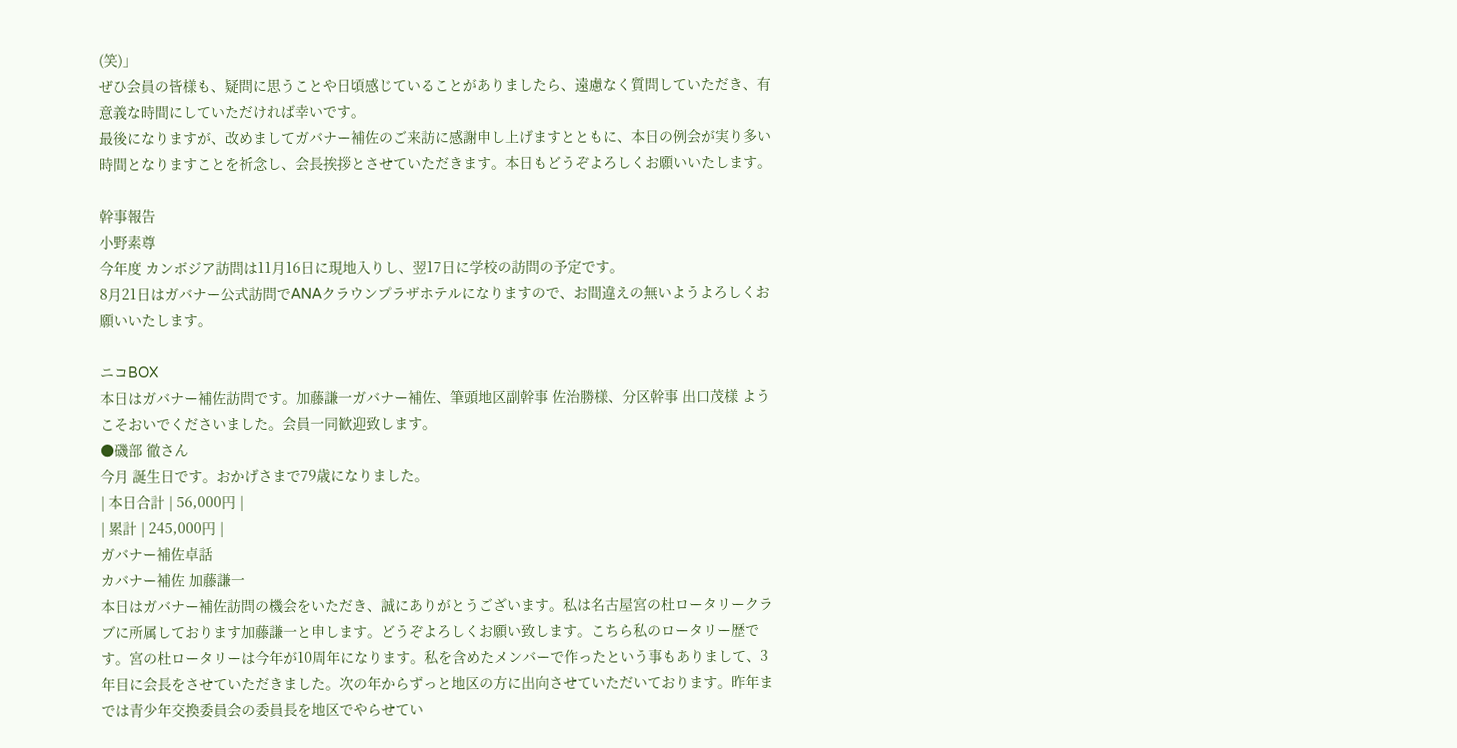(笑)」
ぜひ会員の皆様も、疑問に思うことや日頃感じていることがありましたら、遠慮なく質問していただき、有意義な時間にしていただければ幸いです。
最後になりますが、改めましてガバナー補佐のご来訪に感謝申し上げますとともに、本日の例会が実り多い時間となりますことを祈念し、会長挨拶とさせていただきます。本日もどうぞよろしくお願いいたします。

幹事報告
小野素尊
今年度 カンボジア訪問は11月16日に現地入りし、翌17日に学校の訪問の予定です。
8月21日はガバナー公式訪問でANAクラウンプラザホテルになりますので、お間違えの無いようよろしくお願いいたします。

ニコBOX
本日はガバナー補佐訪問です。加藤謙一ガバナー補佐、筆頭地区副幹事 佐治勝様、分区幹事 出口茂様 ようこそおいでくださいました。会員一同歓迎致します。
●磯部 徹さん
今月 誕生日です。おかげさまで79歳になりました。
| 本日合計 | 56,000円 |
| 累計 | 245,000円 |
ガバナー補佐卓話
カバナー補佐 加藤謙一
本日はガバナー補佐訪問の機会をいただき、誠にありがとうございます。私は名古屋宮の杜ロータリークラブに所属しております加藤謙一と申します。どうぞよろしくお願い致します。こちら私のロータリー歴です。宮の杜ロータリーは今年が10周年になります。私を含めたメンバーで作ったという事もありまして、3年目に会長をさせていただきました。次の年からずっと地区の方に出向させていただいております。昨年までは青少年交換委員会の委員長を地区でやらせてい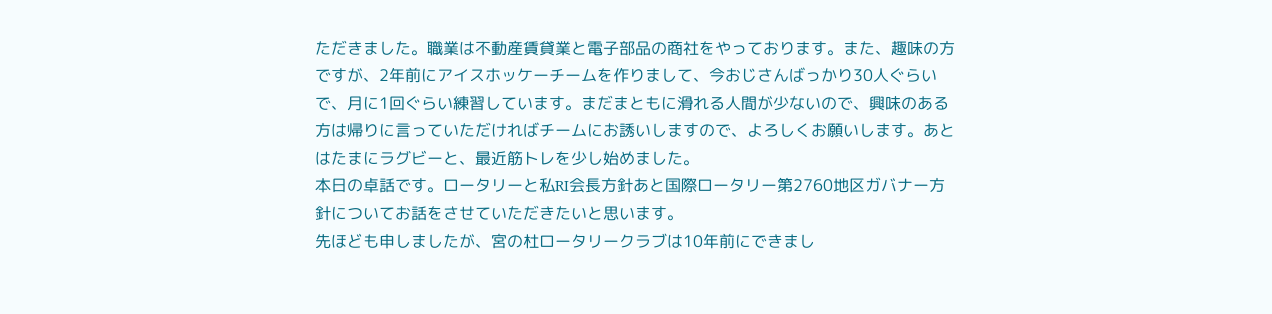ただきました。職業は不動産賃貸業と電子部品の商社をやっております。また、趣味の方ですが、2年前にアイスホッケーチームを作りまして、今おじさんばっかり30人ぐらいで、月に1回ぐらい練習しています。まだまともに滑れる人間が少ないので、興味のある方は帰りに言っていただければチームにお誘いしますので、よろしくお願いします。あとはたまにラグビーと、最近筋トレを少し始めました。
本日の卓話です。ロータリーと私RI会長方針あと国際ロータリー第2760地区ガバナー方針についてお話をさせていただきたいと思います。
先ほども申しましたが、宮の杜ロータリークラブは10年前にできまし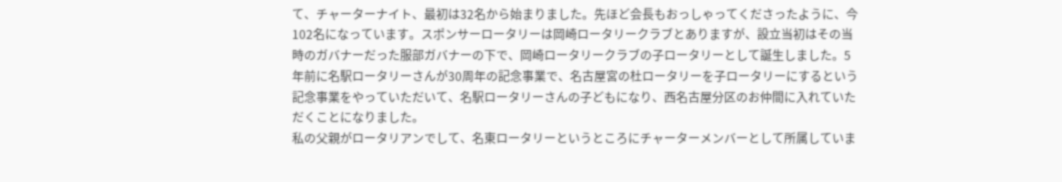て、チャーターナイト、最初は32名から始まりました。先ほど会長もおっしゃってくださったように、今102名になっています。スポンサーロータリーは岡崎ロータリークラブとありますが、設立当初はその当時のガバナーだった服部ガバナーの下で、岡崎ロータリークラブの子ロータリーとして誕生しました。5年前に名駅ロータリーさんが30周年の記念事業で、名古屋宮の杜ロータリーを子ロータリーにするという記念事業をやっていただいて、名駅ロータリーさんの子どもになり、西名古屋分区のお仲間に入れていただくことになりました。
私の父親がロータリアンでして、名東ロータリーというところにチャーターメンバーとして所属していま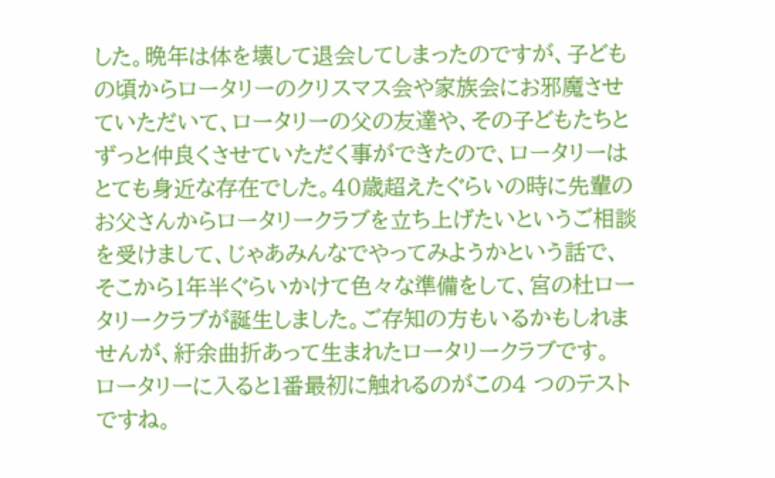した。晩年は体を壊して退会してしまったのですが、子どもの頃からロータリーのクリスマス会や家族会にお邪魔させていただいて、ロータリーの父の友達や、その子どもたちとずっと仲良くさせていただく事ができたので、ロータリーはとても身近な存在でした。40歳超えたぐらいの時に先輩のお父さんからロータリークラブを立ち上げたいというご相談を受けまして、じゃあみんなでやってみようかという話で、そこから1年半ぐらいかけて色々な準備をして、宮の杜ロータリークラブが誕生しました。ご存知の方もいるかもしれませんが、紆余曲折あって生まれたロータリークラブです。
ロータリーに入ると1番最初に触れるのがこの4 つのテストですね。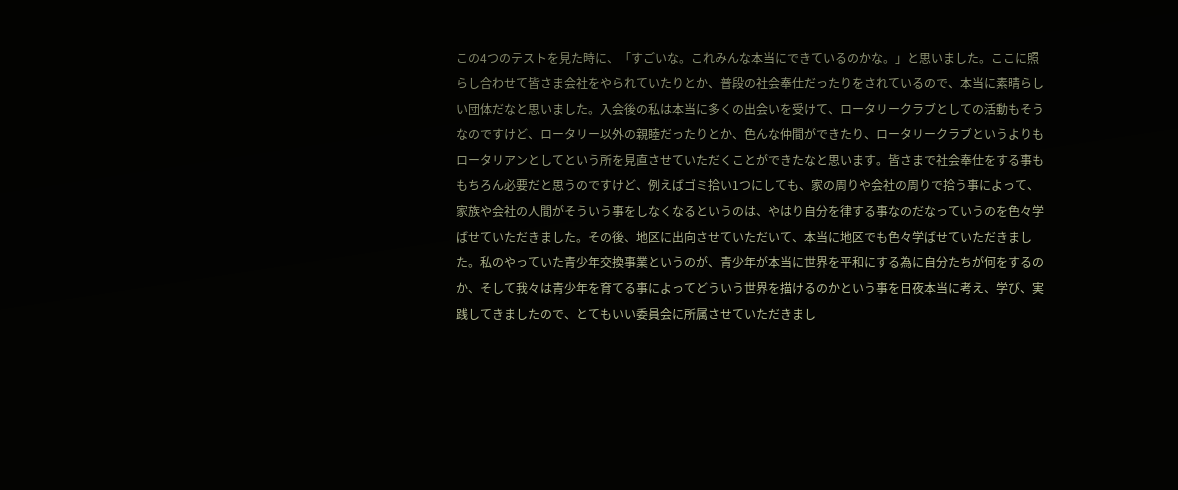この4つのテストを見た時に、「すごいな。これみんな本当にできているのかな。」と思いました。ここに照らし合わせて皆さま会社をやられていたりとか、普段の社会奉仕だったりをされているので、本当に素晴らしい団体だなと思いました。入会後の私は本当に多くの出会いを受けて、ロータリークラブとしての活動もそうなのですけど、ロータリー以外の親睦だったりとか、色んな仲間ができたり、ロータリークラブというよりもロータリアンとしてという所を見直させていただくことができたなと思います。皆さまで社会奉仕をする事ももちろん必要だと思うのですけど、例えばゴミ拾い1つにしても、家の周りや会社の周りで拾う事によって、家族や会社の人間がそういう事をしなくなるというのは、やはり自分を律する事なのだなっていうのを色々学ばせていただきました。その後、地区に出向させていただいて、本当に地区でも色々学ばせていただきました。私のやっていた青少年交換事業というのが、青少年が本当に世界を平和にする為に自分たちが何をするのか、そして我々は青少年を育てる事によってどういう世界を描けるのかという事を日夜本当に考え、学び、実践してきましたので、とてもいい委員会に所属させていただきまし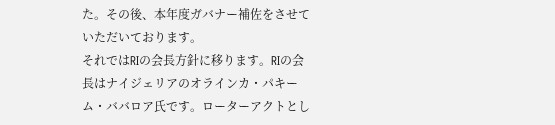た。その後、本年度ガバナー補佐をさせていただいております。
それではRIの会長方針に移ります。RIの会長はナイジェリアのオラインカ・パキーム・ババロア氏です。ローターアクトとし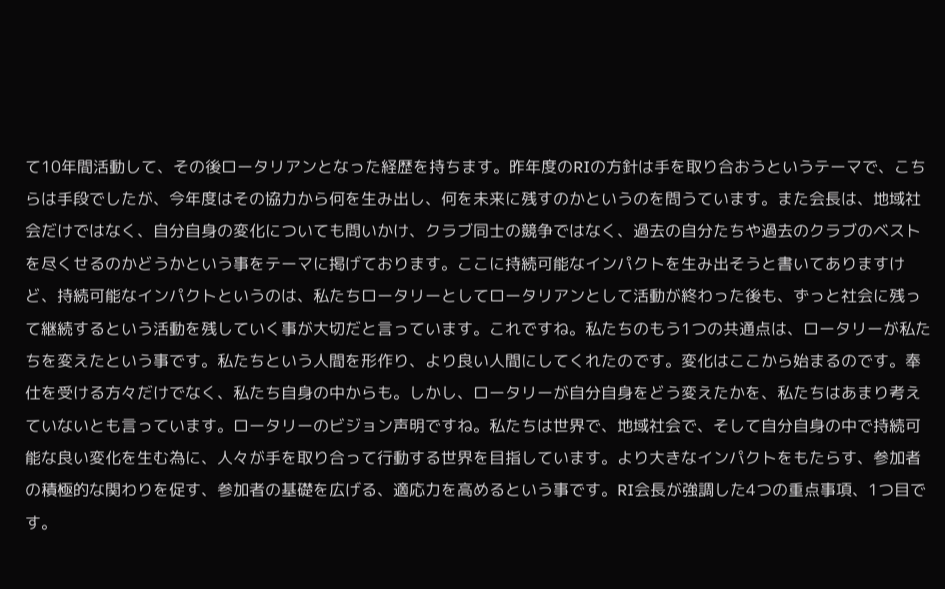て10年間活動して、その後ロータリアンとなった経歴を持ちます。昨年度のRIの方針は手を取り合おうというテーマで、こちらは手段でしたが、今年度はその協力から何を生み出し、何を未来に残すのかというのを問うています。また会長は、地域社会だけではなく、自分自身の変化についても問いかけ、クラブ同士の競争ではなく、過去の自分たちや過去のクラブのベストを尽くせるのかどうかという事をテーマに掲げております。ここに持続可能なインパクトを生み出そうと書いてありますけど、持続可能なインパクトというのは、私たちロータリーとしてロータリアンとして活動が終わった後も、ずっと社会に残って継続するという活動を残していく事が大切だと言っています。これですね。私たちのもう1つの共通点は、ロータリーが私たちを変えたという事です。私たちという人間を形作り、より良い人間にしてくれたのです。変化はここから始まるのです。奉仕を受ける方々だけでなく、私たち自身の中からも。しかし、ロータリーが自分自身をどう変えたかを、私たちはあまり考えていないとも言っています。ロータリーのビジョン声明ですね。私たちは世界で、地域社会で、そして自分自身の中で持続可能な良い変化を生む為に、人々が手を取り合って行動する世界を目指しています。より大きなインパクトをもたらす、参加者の積極的な関わりを促す、参加者の基礎を広げる、適応力を高めるという事です。RI会長が強調した4つの重点事項、1つ目です。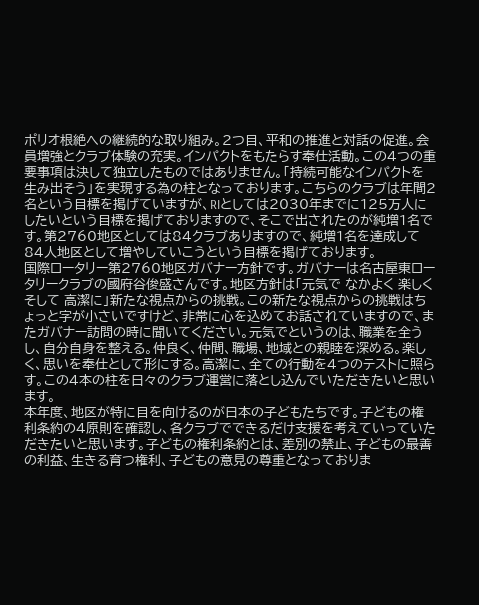ポリオ根絶への継続的な取り組み。2つ目、平和の推進と対話の促進。会員増強とクラブ体験の充実。インパクトをもたらす奉仕活動。この4つの重要事項は決して独立したものではありません。「持続可能なインパクトを生み出そう」を実現する為の柱となっております。こちらのクラブは年間2名という目標を掲げていますが、RIとしては2030年までに125万人にしたいという目標を掲げておりますので、そこで出されたのが純増1名です。第2760地区としては84クラブありますので、純増1名を達成して84人地区として増やしていこうという目標を掲げております。
国際ロータリー第2760地区ガバナー方針です。ガバナーは名古屋東ロータリークラブの國府谷俊盛さんです。地区方針は「元気で なかよく 楽しく そして 高潔に」新たな視点からの挑戦。この新たな視点からの挑戦はちょっと字が小さいですけど、非常に心を込めてお話されていますので、またガバナー訪問の時に聞いてください。元気でというのは、職業を全うし、自分自身を整える。仲良く、仲間、職場、地域との親睦を深める。楽しく、思いを奉仕として形にする。高潔に、全ての行動を4つのテストに照らす。この4本の柱を日々のクラブ運営に落とし込んでいただきたいと思います。
本年度、地区が特に目を向けるのが日本の子どもたちです。子どもの権利条約の4原則を確認し、各クラブでできるだけ支援を考えていっていただきたいと思います。子どもの権利条約とは、差別の禁止、子どもの最善の利益、生きる育つ権利、子どもの意見の尊重となっておりま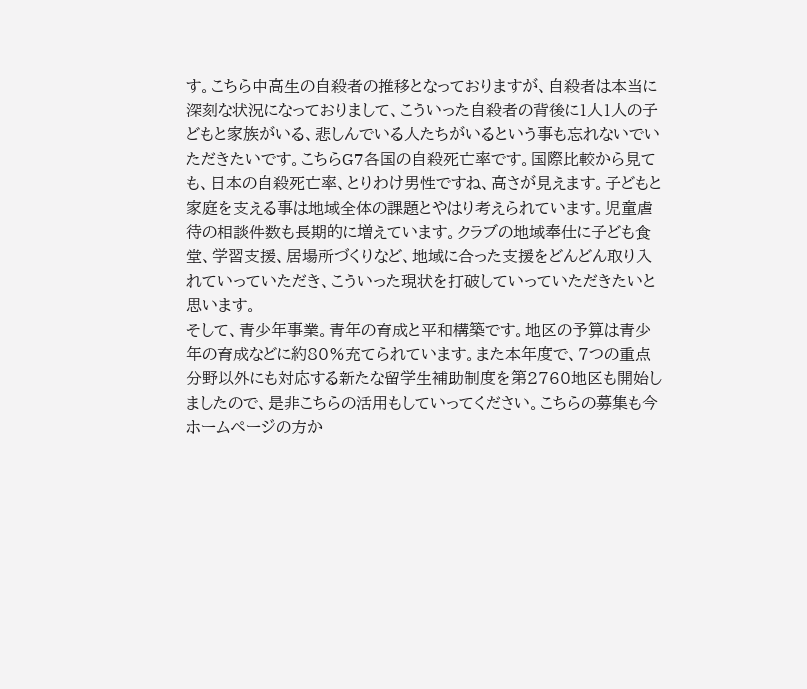す。こちら中高生の自殺者の推移となっておりますが、自殺者は本当に深刻な状況になっておりまして、こういった自殺者の背後に1人1人の子どもと家族がいる、悲しんでいる人たちがいるという事も忘れないでいただきたいです。こちらG7各国の自殺死亡率です。国際比較から見ても、日本の自殺死亡率、とりわけ男性ですね、高さが見えます。子どもと家庭を支える事は地域全体の課題とやはり考えられています。児童虐待の相談件数も長期的に増えています。クラブの地域奉仕に子ども食堂、学習支援、居場所づくりなど、地域に合った支援をどんどん取り入れていっていただき、こういった現状を打破していっていただきたいと思います。
そして、青少年事業。青年の育成と平和構築です。地区の予算は青少年の育成などに約80%充てられています。また本年度で、7つの重点分野以外にも対応する新たな留学生補助制度を第2760地区も開始しましたので、是非こちらの活用もしていってください。こちらの募集も今ホームページの方か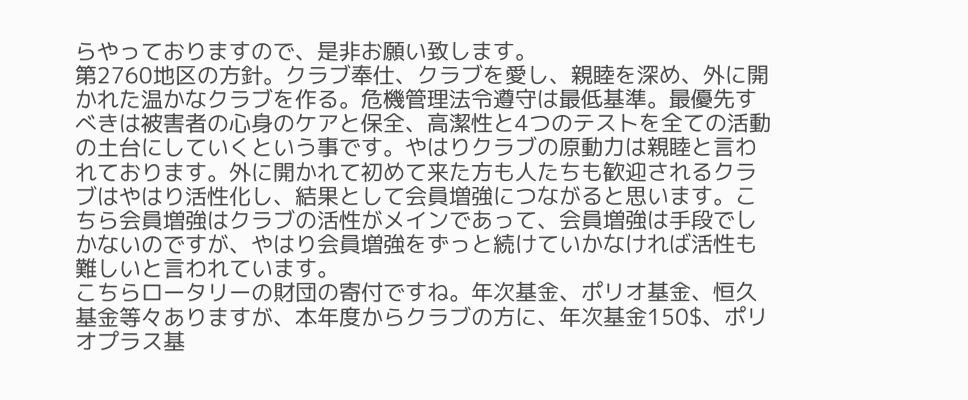らやっておりますので、是非お願い致します。
第2760地区の方針。クラブ奉仕、クラブを愛し、親睦を深め、外に開かれた温かなクラブを作る。危機管理法令遵守は最低基準。最優先すべきは被害者の心身のケアと保全、高潔性と4つのテストを全ての活動の土台にしていくという事です。やはりクラブの原動力は親睦と言われております。外に開かれて初めて来た方も人たちも歓迎されるクラブはやはり活性化し、結果として会員増強につながると思います。こちら会員増強はクラブの活性がメインであって、会員増強は手段でしかないのですが、やはり会員増強をずっと続けていかなければ活性も難しいと言われています。
こちらロータリーの財団の寄付ですね。年次基金、ポリオ基金、恒久基金等々ありますが、本年度からクラブの方に、年次基金150$、ポリオプラス基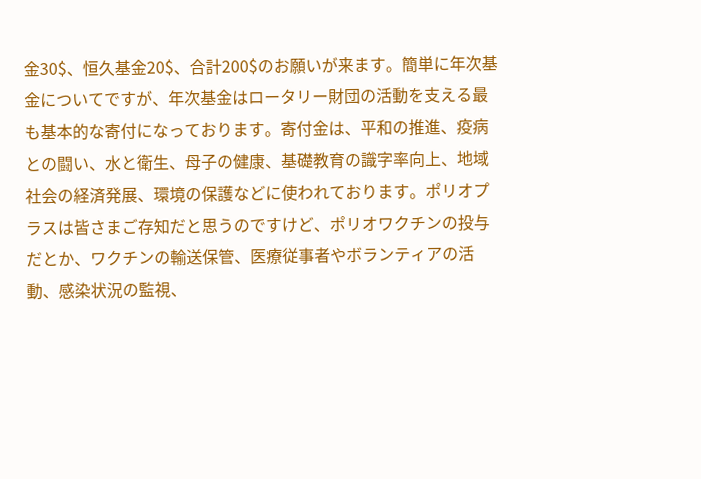金30$、恒久基金20$、合計200$のお願いが来ます。簡単に年次基金についてですが、年次基金はロータリー財団の活動を支える最も基本的な寄付になっております。寄付金は、平和の推進、疫病との闘い、水と衛生、母子の健康、基礎教育の識字率向上、地域社会の経済発展、環境の保護などに使われております。ポリオプラスは皆さまご存知だと思うのですけど、ポリオワクチンの投与だとか、ワクチンの輸送保管、医療従事者やボランティアの活動、感染状況の監視、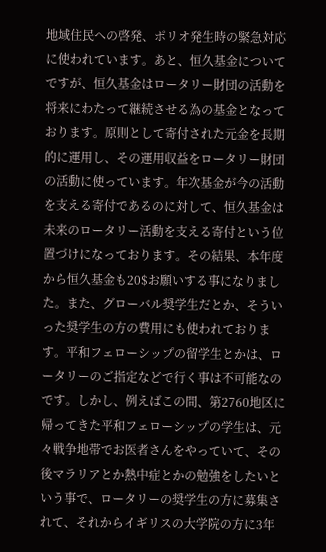地域住民への啓発、ポリオ発生時の緊急対応に使われています。あと、恒久基金についてですが、恒久基金はロータリー財団の活動を将来にわたって継続させる為の基金となっております。原則として寄付された元金を長期的に運用し、その運用収益をロータリー財団の活動に使っています。年次基金が今の活動を支える寄付であるのに対して、恒久基金は未来のロータリー活動を支える寄付という位置づけになっております。その結果、本年度から恒久基金も20$お願いする事になりました。また、グローバル奨学生だとか、そういった奨学生の方の費用にも使われております。平和フェローシップの留学生とかは、ロータリーのご指定などで行く事は不可能なのです。しかし、例えばこの間、第2760地区に帰ってきた平和フェローシップの学生は、元々戦争地帯でお医者さんをやっていて、その後マラリアとか熱中症とかの勉強をしたいという事で、ロータリーの奨学生の方に募集されて、それからイギリスの大学院の方に3年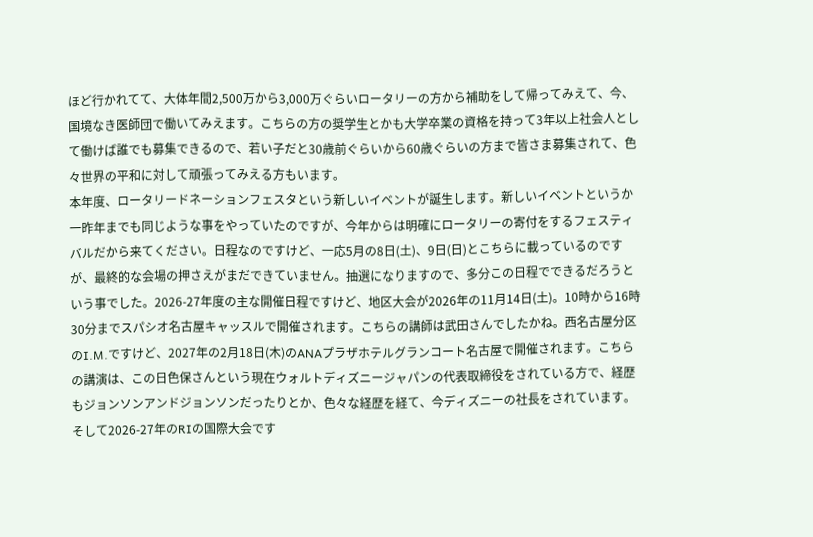ほど行かれてて、大体年間2,500万から3,000万ぐらいロータリーの方から補助をして帰ってみえて、今、国境なき医師団で働いてみえます。こちらの方の奨学生とかも大学卒業の資格を持って3年以上社会人として働けば誰でも募集できるので、若い子だと30歳前ぐらいから60歳ぐらいの方まで皆さま募集されて、色々世界の平和に対して頑張ってみえる方もいます。
本年度、ロータリードネーションフェスタという新しいイベントが誕生します。新しいイベントというか一昨年までも同じような事をやっていたのですが、今年からは明確にロータリーの寄付をするフェスティバルだから来てください。日程なのですけど、一応5月の8日(土)、9日(日)とこちらに載っているのですが、最終的な会場の押さえがまだできていません。抽選になりますので、多分この日程でできるだろうという事でした。2026-27年度の主な開催日程ですけど、地区大会が2026年の11月14日(土)。10時から16時30分までスパシオ名古屋キャッスルで開催されます。こちらの講師は武田さんでしたかね。西名古屋分区のI.M.ですけど、2027年の2月18日(木)のANAプラザホテルグランコート名古屋で開催されます。こちらの講演は、この日色保さんという現在ウォルトディズニージャパンの代表取締役をされている方で、経歴もジョンソンアンドジョンソンだったりとか、色々な経歴を経て、今ディズニーの社長をされています。そして2026-27年のRIの国際大会です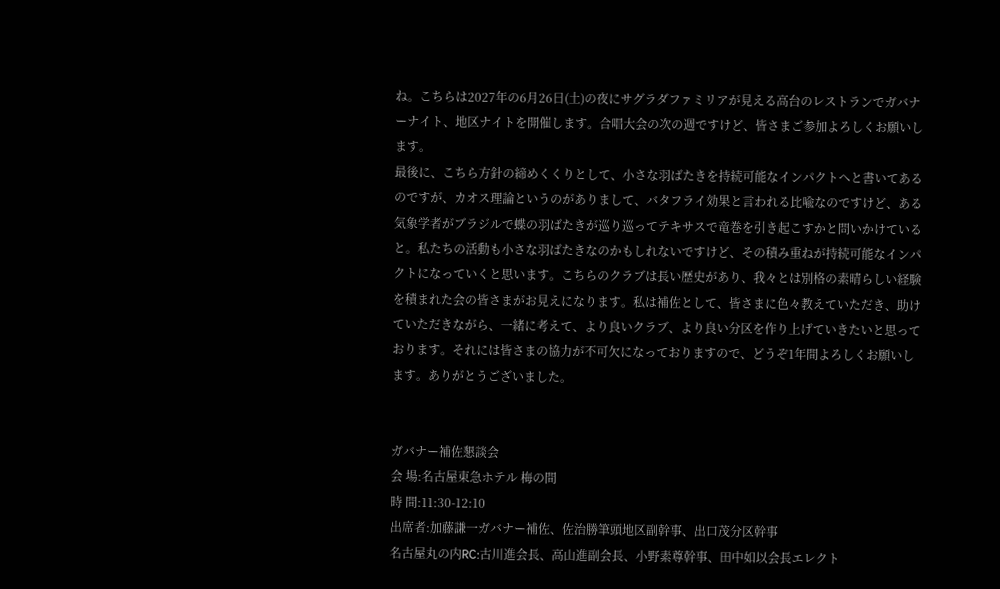ね。こちらは2027年の6月26日(土)の夜にサグラダファミリアが見える高台のレストランでガバナーナイト、地区ナイトを開催します。合唱大会の次の週ですけど、皆さまご参加よろしくお願いします。
最後に、こちら方針の締めくくりとして、小さな羽ばたきを持続可能なインパクトへと書いてあるのですが、カオス理論というのがありまして、バタフライ効果と言われる比喩なのですけど、ある気象学者がブラジルで蝶の羽ばたきが巡り巡ってテキサスで竜巻を引き起こすかと問いかけていると。私たちの活動も小さな羽ばたきなのかもしれないですけど、その積み重ねが持続可能なインパクトになっていくと思います。こちらのクラブは長い歴史があり、我々とは別格の素晴らしい経験を積まれた会の皆さまがお見えになります。私は補佐として、皆さまに色々教えていただき、助けていただきながら、一緒に考えて、より良いクラブ、より良い分区を作り上げていきたいと思っております。それには皆さまの協力が不可欠になっておりますので、どうぞ1年間よろしくお願いします。ありがとうございました。


ガバナー補佐懇談会
会 場:名古屋東急ホテル 梅の間
時 間:11:30-12:10
出席者:加藤謙一ガバナー補佐、佐治勝筆頭地区副幹事、出口茂分区幹事
名古屋丸の内RC:古川進会長、高山進副会長、小野素尊幹事、田中如以会長エレクト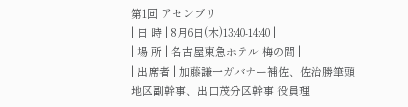第1回 アセンブリ
| 日 時 | 8月6日(木)13:40-14:40 |
| 場 所 | 名古屋東急ホテル 梅の間 |
| 出席者 | 加藤謙一ガバナー補佐、佐治勝筆頭地区副幹事、出口茂分区幹事 役員理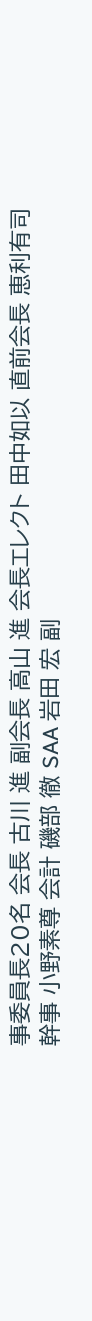事委員長20名 会長 古川 進 副会長 高山 進 会長エレクト 田中如以 直前会長 恵利有司 幹事 小野素尊 会計 磯部 徹 SAA 岩田 宏 副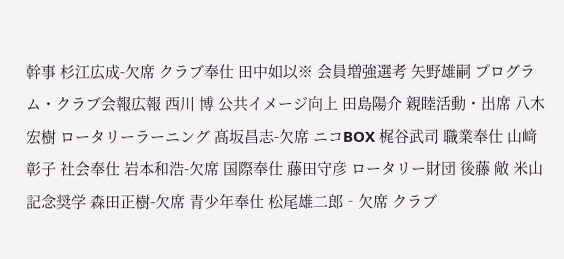幹事 杉江広成-欠席 クラブ奉仕 田中如以※ 会員増強選考 矢野雄嗣 プログラム・クラブ会報広報 西川 博 公共イメージ向上 田島陽介 親睦活動・出席 八木宏樹 ロータリーラーニング 髙坂昌志-欠席 ニコBOX 梶谷武司 職業奉仕 山﨑彰子 社会奉仕 岩本和浩-欠席 国際奉仕 藤田守彦 ロータリー財団 後藤 敞 米山記念奨学 森田正樹-欠席 青少年奉仕 松尾雄二郎‐欠席 クラブ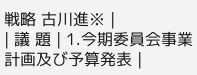戦略 古川進※ |
| 議 題 | 1.今期委員会事業計画及び予算発表 |